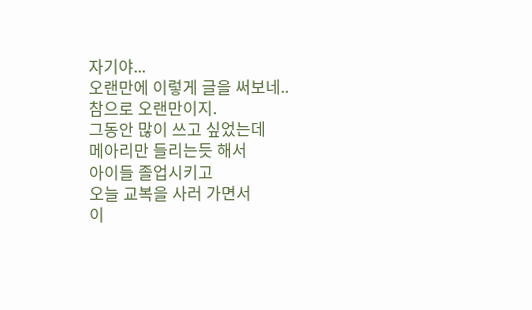자기야...
오랜만에 이렇게 글을 써보네..
참으로 오랜만이지.
그동안 많이 쓰고 싶었는데
메아리만 들리는듯 해서
아이들 졸업시키고
오늘 교복을 사러 가면서
이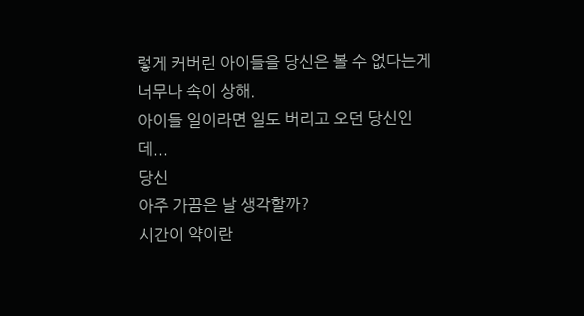렇게 커버린 아이들을 당신은 볼 수 없다는게
너무나 속이 상해.
아이들 일이라면 일도 버리고 오던 당신인데...
당신
아주 가끔은 날 생각할까?
시간이 약이란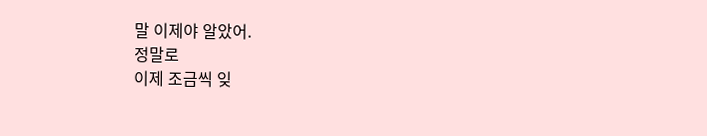말 이제야 알았어.
정말로
이제 조금씩 잊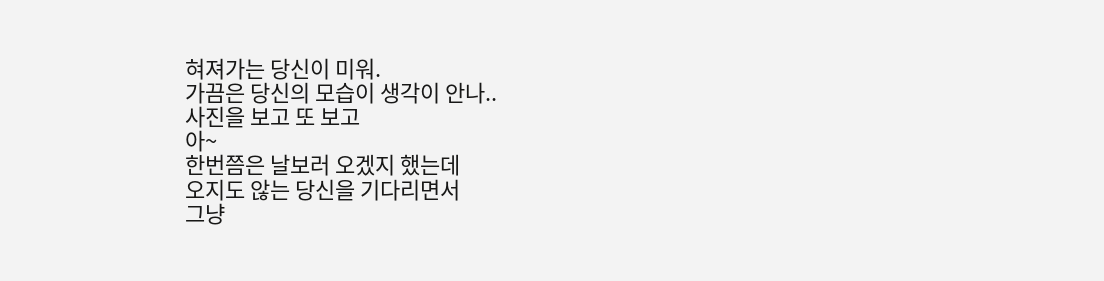혀져가는 당신이 미워.
가끔은 당신의 모습이 생각이 안나..
사진을 보고 또 보고
아~
한번쯤은 날보러 오겠지 했는데
오지도 않는 당신을 기다리면서
그냥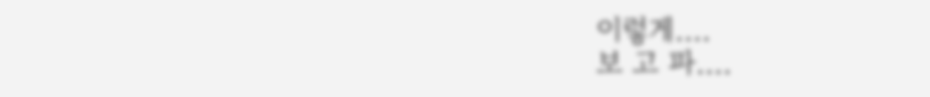이렇게....
보 고 파....